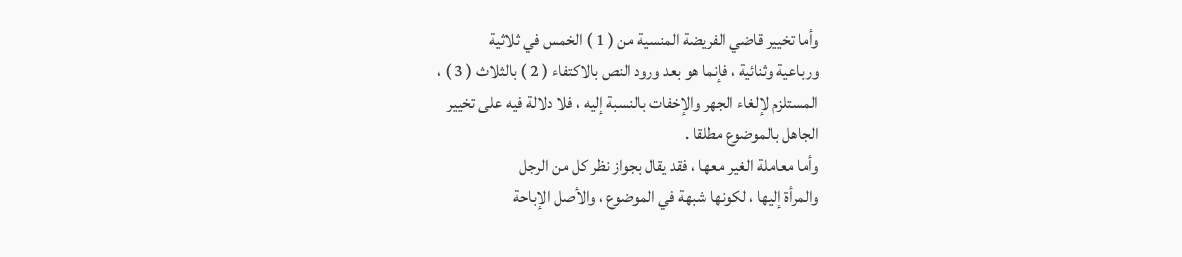وأما تخيير قاضي الفريضة المنسية من ( 1 ) الخمس في ثلاثية
ورباعية وثنائية ، فإنما هو بعد ورود النص بالاكتفاء ( 2 ) بالثلاث ( 3 ) ،
المستلزم لإلغاء الجهر والإخفات بالنسبة إليه ، فلا دلالة فيه على تخيير
الجاهل بالموضوع مطلقا .
وأما معاملة الغير معها ، فقد يقال بجواز نظر كل من الرجل
والمرأة إليها ، لكونها شبهة في الموضوع ، والأصل الإباحة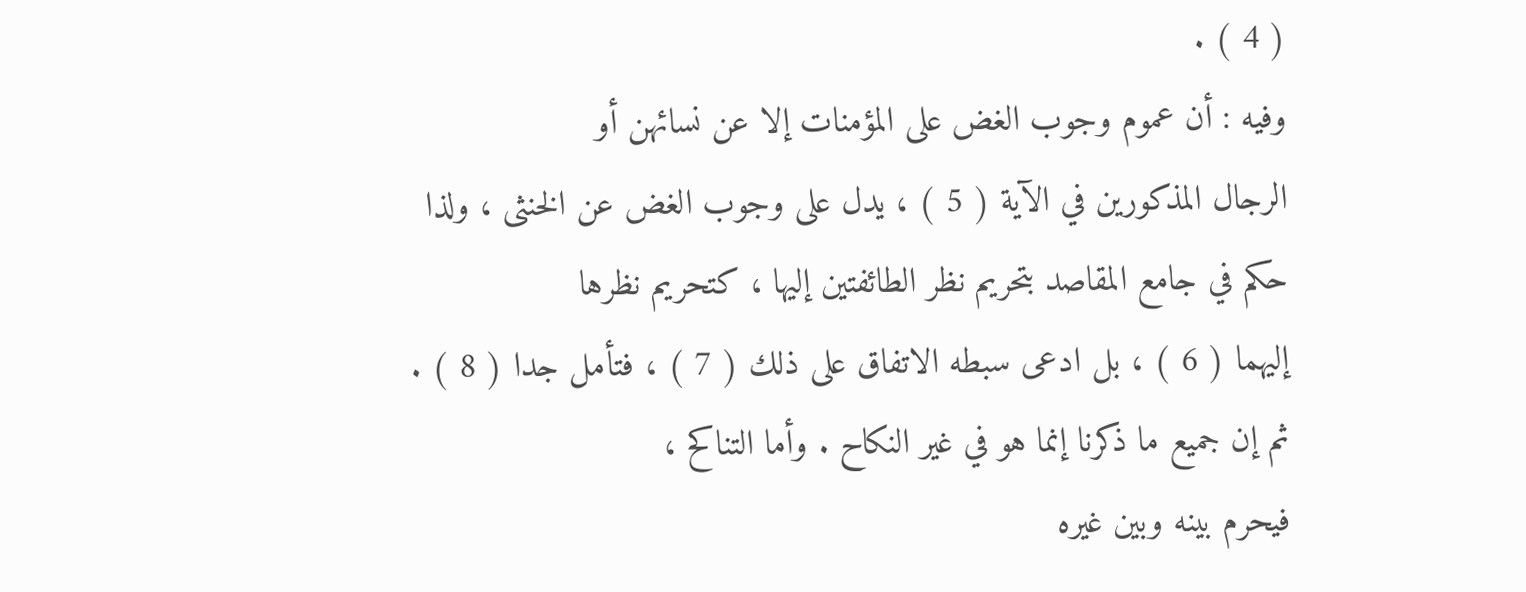( 4 ) .
وفيه : أن عموم وجوب الغض على المؤمنات إلا عن نسائهن أو
الرجال المذكورين في الآية ( 5 ) ، يدل على وجوب الغض عن الخنثى ، ولذا
حكم في جامع المقاصد بتحريم نظر الطائفتين إليها ، كتحريم نظرها
إليهما ( 6 ) ، بل ادعى سبطه الاتفاق على ذلك ( 7 ) ، فتأمل جدا ( 8 ) .
ثم إن جميع ما ذكرنا إنما هو في غير النكاح . وأما التناكح ،
فيحرم بينه وبين غيره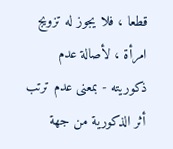قطعا ، فلا يجوز له تزويج امرأة ، لأصالة عدم
ذكوريته - بمعنى عدم ترتب أثر الذكورية من جهة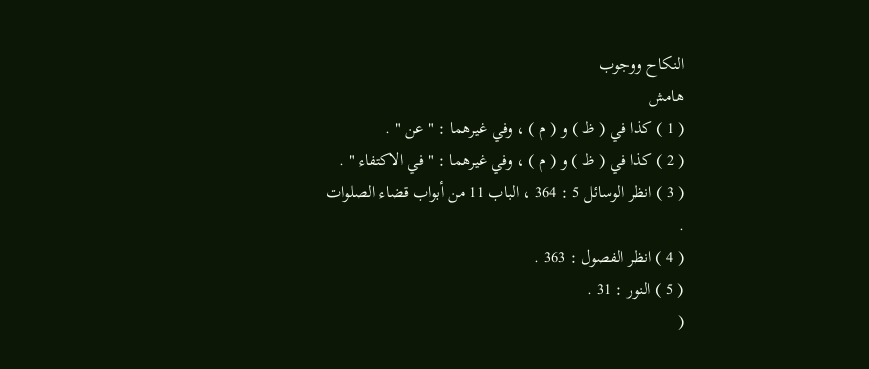النكاح ووجوب
هامش
( 1 ) كذا في ( ظ ) و ( م ) ، وفي غيرهما : " عن " .
( 2 ) كذا في ( ظ ) و ( م ) ، وفي غيرهما : " في الاكتفاء " .
( 3 ) انظر الوسائل 5 : 364 ، الباب 11 من أبواب قضاء الصلوات .
( 4 ) انظر الفصول : 363 .
( 5 ) النور : 31 .
(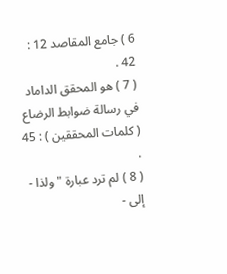6 ) جامع المقاصد 12 : 42 .
( 7 ) هو المحقق الداماد في رسالة ضوابط الرضاع ( كلمات المحققين ) : 45 .
( 8 ) لم ترد عبارة " ولذا - إلى -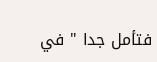فتأمل جدا " في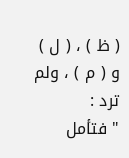( ظ ) ، ( ل ) و ( م ) ، ولم ترد :
" فتأمل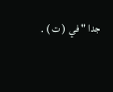جدا " في ( ت ) .